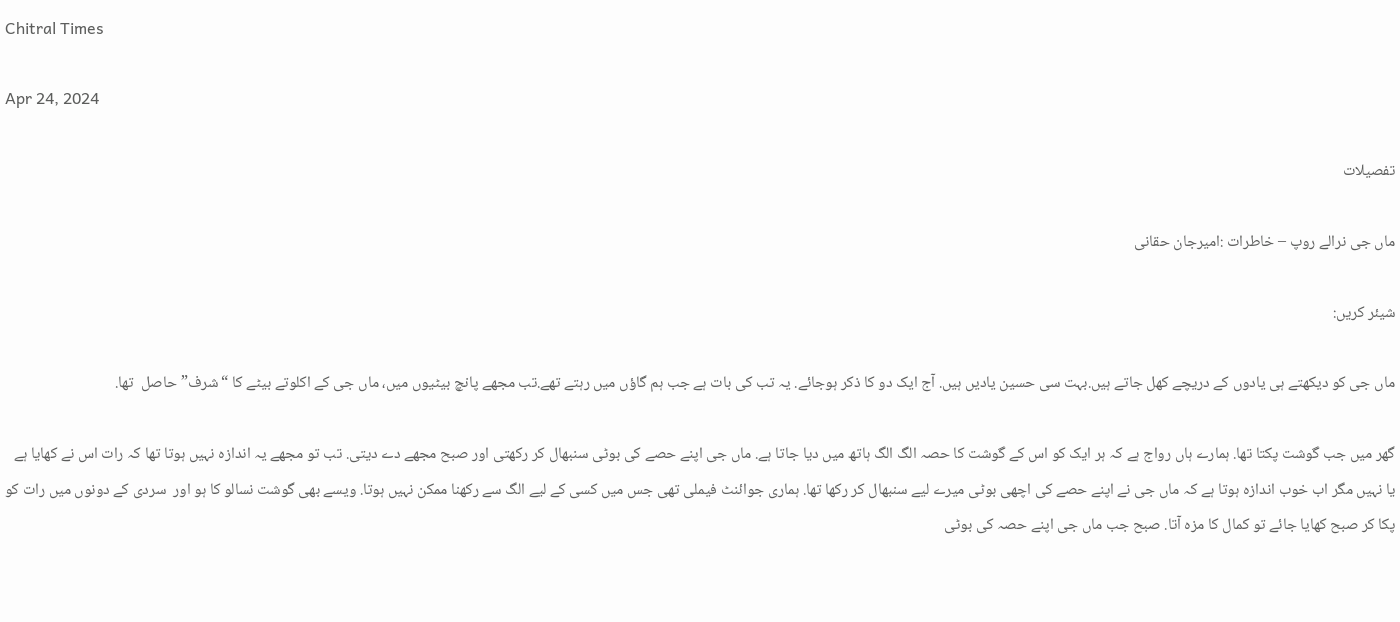Chitral Times

Apr 24, 2024

تفصيلات

ماں جی نرالے روپ – خاطرات :امیرجان حقانی

شیئر کریں:

ماں جی کو دیکھتے ہی یادوں کے دریچے کھل جاتے ہیں.بہت سی حسین یادیں ہیں. آج ایک دو کا ذکر ہوجائے. یہ تب کی بات ہے جب ہم گاؤں میں رہتے تھے.تب مجھے پانچ بیٹیوں میں، ماں جی کے اکلوتے بیٹے کا “شرف” حاصل  تھا.

گھر میں جب گوشت پکتا تھا. ہمارے ہاں رواج ہے کہ ہر ایک کو اس کے گوشت کا حصہ الگ الگ ہاتھ میں دیا جاتا ہے. ماں جی اپنے حصے کی بوٹی سنبھال کر رکھتی اور صبح مجھے دے دیتی. تب تو مجھے یہ اندازہ نہیں ہوتا تھا کہ رات اس نے کھایا ہے یا نہیں مگر اب خوب اندازہ ہوتا ہے کہ ماں جی نے اپنے حصے کی اچھی بوٹی میرے لیے سنبھال کر رکھا تھا. ہماری جوائنٹ فیملی تھی جس میں کسی کے لیے الگ سے رکھنا ممکن نہیں ہوتا. ویسے بھی گوشت نسالو کا ہو اور  سردی کے دونوں میں رات کو پکا کر صبح کھایا جائے تو کمال کا مزہ آتا. صبح جب ماں جی اپنے حصہ کی بوٹی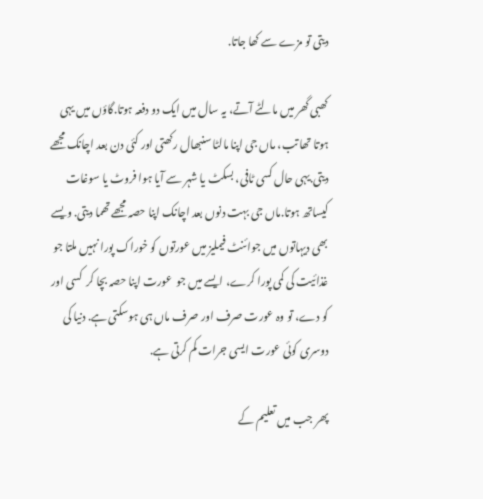دیتی تو مزے سے کھا جاتا.

کھبی گھر میں مالٹے آتے، یہ سال میں ایک دو دفعہ ہوتا.گاؤں میں یہی ہوتا تھا تب، ماں جی اپنا مالٹا سنبھال رکھتی اور کئی دن بعد اچانک مجھے دیتی.یہی حال کسی ٹافی، بسکٹ یا شہر سے آیا ہوا فروٹ یا سوغات کیساتھ ہوتا.ماں جی بہت دنوں بعد اچانک اپنا حصہ مجھے تھما دیتی. ویسے بھی دیہاتوں میں جوائنٹ فیملیز میں عورتوں کو خوراک پورا نہیں ملتا جو غذائیت کی کمی پورا کرے، ایسے میں جو  عورت اپنا حصہ بچا کر  کسی اور  کو دے، تو وہ عورت صرف اور صرف ماں ہی ہوسکتی ہے. دنیا کی دوسری کوئی عورت ایسی جرات کم کرتی ہے.

پھر جب میں تعلیم کے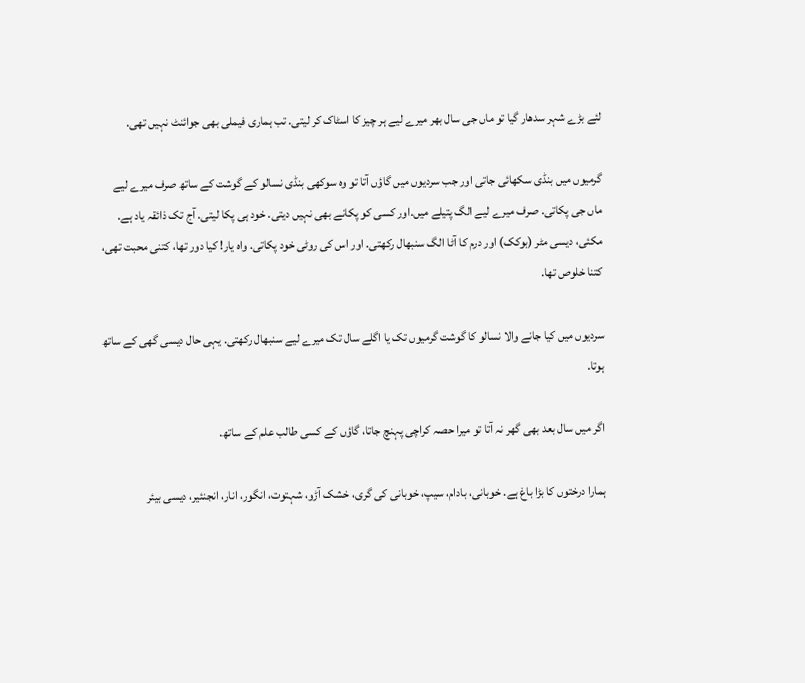لئے بڑے شہر سدھار گیا تو ماں جی سال بھر میرے لیے ہر چیز کا اسٹاک کر لیتی. تب ہماری فیملی بھی جوائنٹ نہیں تھی.

گرمیوں میں بنڈی سکھائی جاتی اور جب سردیوں میں گاؤں آتا تو وہ سوکھی بنڈی نسالو کے گوشت کے ساتھ صرف میرے لیے ماں جی پکاتی. صرف میرے لیے الگ پتیلے میں.اور کسی کو پکانے بھی نہیں دیتی. خود ہی پکا لیتی. آج تک ذائقہ یاد ہے. مکئی، دیسی مٹر (بوکک) اور درم کا آٹا الگ سنبھال رکھتی. اور اس کی روٹی خود پکاتی. واہ یار! کیا دور تھا، کتنی محبت تھی، کتنا خلوص تھا.

سردیوں میں کیا جانے والا نسالو کا گوشت گرمیوں تک یا اگلے سال تک میرے لیے سنبھال رکھتی. یہی حال دیسی گھی کے ساتھ ہوتا.

اگر میں سال بعد بھی گھر نہ آتا تو میرا حصہ کراچی پہنچ جاتا، گاؤں کے کسی طالب علم کے ساتھ.

ہمارا درختوں کا بڑا باغ ہے. خوبانی، بادام، سیپ، خوبانی کی گری، خشک آڑو، شہتوت، انگور، انار، انجنئیر، دیسی بیئر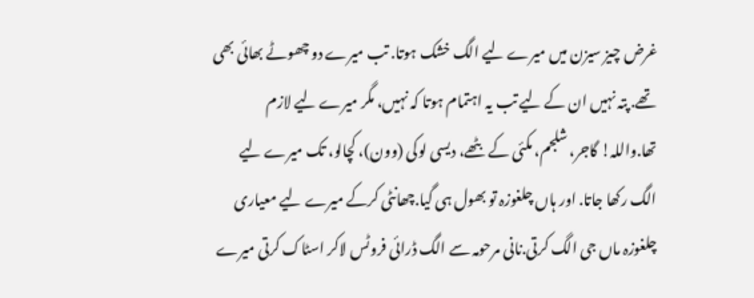غرض چیز سیزن میں میرے لیے الگ خشک ہوتا. تب میرے دو چھوٹے بھائی بھی تھے. پتہ نہیں ان کے لیے تب یہ اہتمام ہوتا کہ نہیں، مگر میرے لیے لازم تھا.واللہ! گاجر، شلجم، مکئی کے بٹھے، دیسی لوکی (وون)، کچالو، تک میرے لیے الگ رکھا جاتا. اور ہاں چلغوزہ تو بھول ہی گیا.چھانٹی کرکے میرے لیے معیاری چلغوزہ ماں جی الگ کرتی.نانی مرحومہ سے الگ ڈرائی فروٹس لاکر اسٹاک کرتی میرے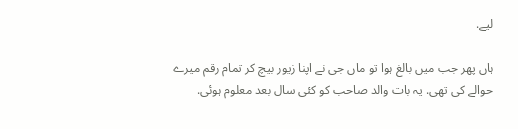لیے.

ہاں پھر جب میں بالغ ہوا تو ماں جی نے اپنا زیور بیچ کر تمام رقم میرے حوالے کی تھی. یہ بات والد صاحب کو کئی سال بعد معلوم ہوئی.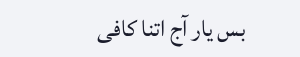بس یار آج اتنا کافی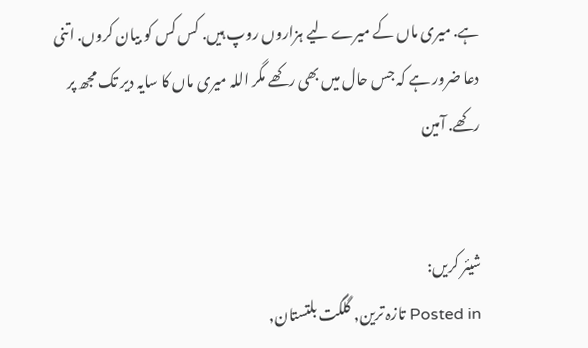ہے. میری ماں کے میرے لیے ہزاروں روپ ہیں. کس کس کو بیان کروں. اتنی دعا ضرور ہے کہ جس حال میں بھی رکھے مگر اللہ میری ماں کا سایہ دیر تک مجھ پر رکھے. آمین


شیئر کریں:
Posted in تازہ ترین, گلگت بلتستان,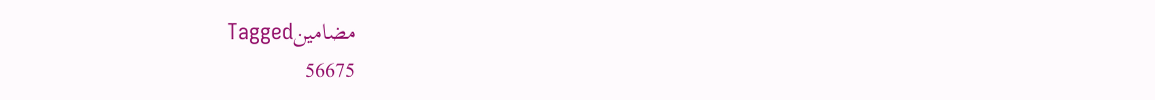مضامینTagged
56675